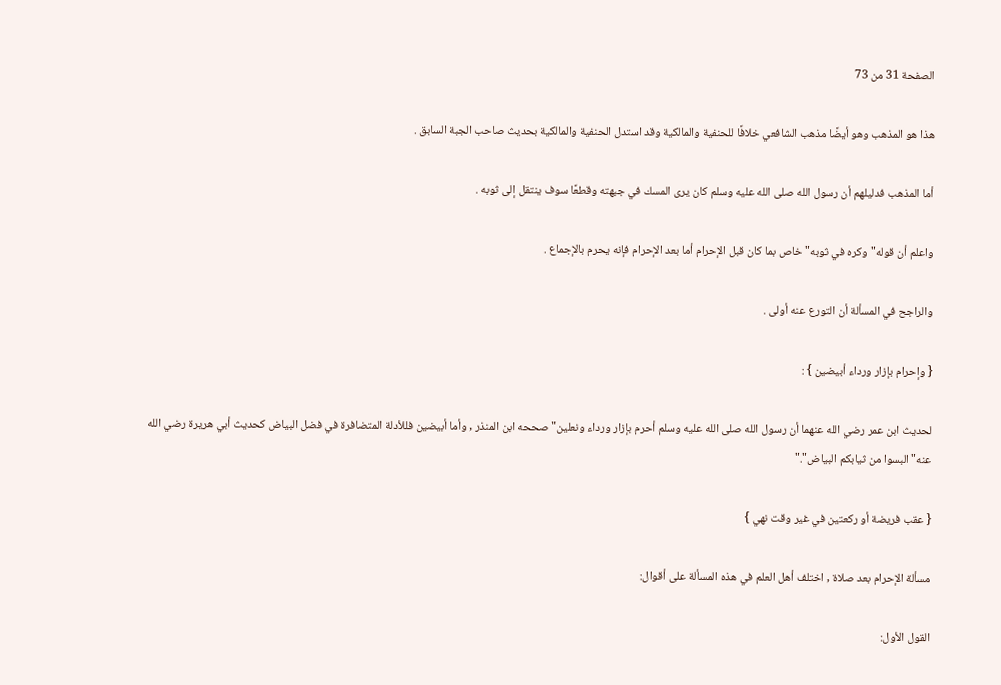الصفحة 31 من 73

هذا هو المذهب وهو أيضًا مذهب الشافعي خلافًا للحنفية والمالكية وقد استدل الحنفية والمالكية بحديث صاحب الجبة السابق .

أما المذهب فدليلهم أن رسول الله صلى الله عليه وسلم كان يرى المسك في جبهته وقطعًا سوف ينتقل إلى ثوبه .

واعلم أن قوله"وكره في ثوبه"خاص بما كان قبل الإحرام أما بعد الإحرام فإنه يحرم بالإجماع .

والراجح في المسألة أن التورع عنه أولى .

{ وإحرام بإزار ورداء أبيضين } :

لحديث ابن عمر رضي الله عنهما أن رسول الله صلى الله عليه وسلم أحرم بإزار ورداء ونعلين"صححه ابن المنذر , وأما أبيضين فللأدلة المتضافرة في فضل البياض كحديث أبي هريرة رضي الله عنه"البسوا من ثيابكم البياض"."

{ عقب فريضة أو ركعتين في غير وقت نهي }

مسألة الإحرام بعد صلاة , اختلف أهل العلم في هذه المسألة على أقوال:

القول الأول: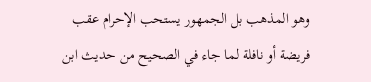وهو المذهب بل الجمهور يستحب الإحرام عقب فريضة أو نافلة لما جاء في الصحيح من حديث ابن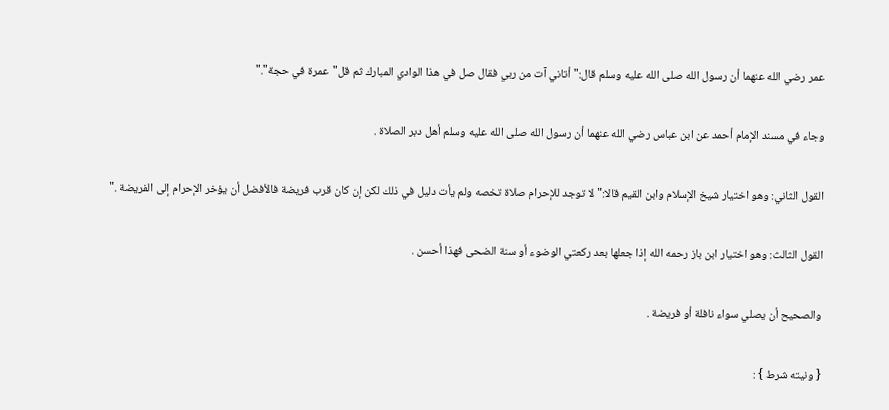عمر رضي الله عنهما أن رسول الله صلى الله عليه وسلم قال:"أتاني آت من ربي فقال صل في هذا الوادي المبارك ثم قل"عمرة في حجة"."

وجاء في مسند الإمام أحمد عن ابن عباس رضي الله عنهما أن رسول الله صلى الله عليه وسلم أهل دبر الصلاة .

القول الثاني: وهو اختيار شيخ الإسلام وابن القيم قالا:"لا توجد للإحرام صلاة تخصه ولم يأت دليل في ذلك لكن إن كان قرب فريضة فالأفضل أن يؤخر الإحرام إلى الفريضة ."

القول الثالث: وهو اختيار ابن باز رحمه الله إذا جعلها بعد ركعتي الوضوء أو سنة الضحى فهذا أحسن .

والصحيح أن يصلي سواء نافلة أو فريضة .

{ ونيته شرط } :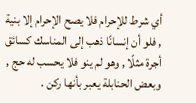أي شرط للإحرام فلا يصح الإحرام إلا بنية , فلو أن إنسانًا ذهب إلى المناسك كسائق أجرة مثلًا , وهو لم ينو فلا يحسب له حج , وبعض الحنابلة يعبر بأنها ركن .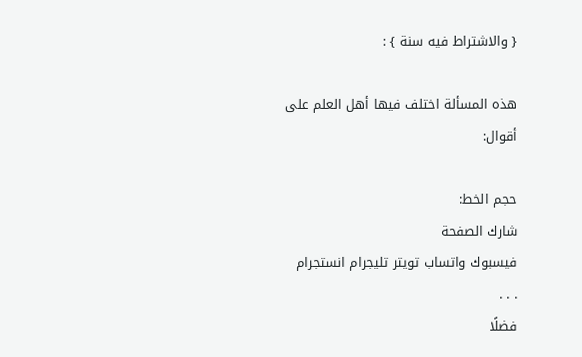{ والاشتراط فيه سنة } :

هذه المسألة اختلف فيها أهل العلم على أقوال:

حجم الخط:
شارك الصفحة
فيسبوك واتساب تويتر تليجرام انستجرام
. . .
فضلًا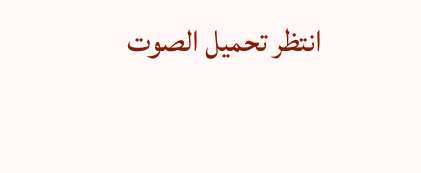انتظر تحميل الصوت